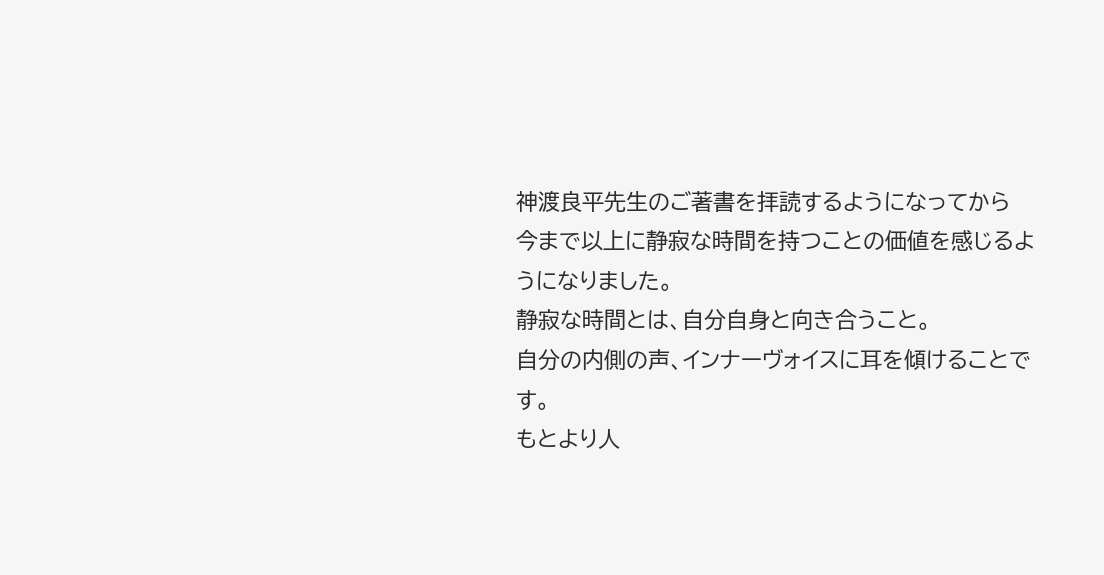神渡良平先生のご著書を拝読するようになってから
今まで以上に静寂な時間を持つことの価値を感じるようになりました。
静寂な時間とは、自分自身と向き合うこと。
自分の内側の声、インナーヴォイスに耳を傾けることです。
もとより人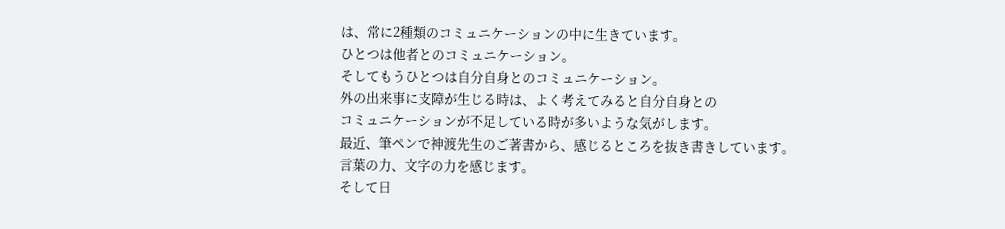は、常に2種類のコミュニケーションの中に生きています。
ひとつは他者とのコミュニケーション。
そしてもうひとつは自分自身とのコミュニケーション。
外の出来事に支障が生じる時は、よく考えてみると自分自身との
コミュニケーションが不足している時が多いような気がします。
最近、筆ペンで神渡先生のご著書から、感じるところを抜き書きしています。
言葉の力、文字の力を感じます。
そして日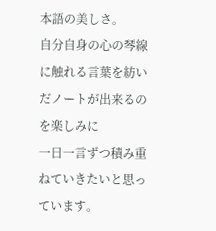本語の美しさ。
自分自身の心の琴線に触れる言葉を紡いだノートが出来るのを楽しみに
一日一言ずつ積み重ねていきたいと思っています。